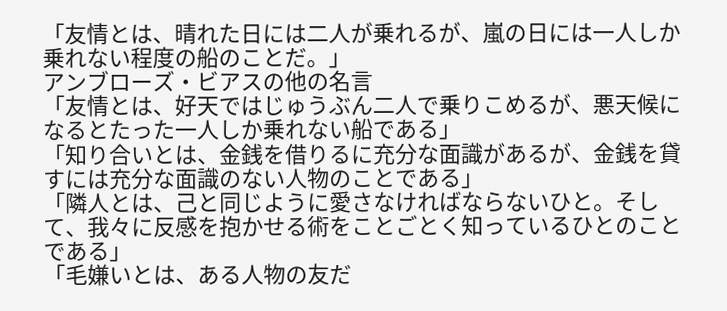「友情とは、晴れた日には二人が乗れるが、嵐の日には一人しか乗れない程度の船のことだ。」
アンブローズ・ビアスの他の名言
「友情とは、好天ではじゅうぶん二人で乗りこめるが、悪天候になるとたった一人しか乗れない船である」
「知り合いとは、金銭を借りるに充分な面識があるが、金銭を貸すには充分な面識のない人物のことである」
「隣人とは、己と同じように愛さなければならないひと。そして、我々に反感を抱かせる術をことごとく知っているひとのことである」
「毛嫌いとは、ある人物の友だ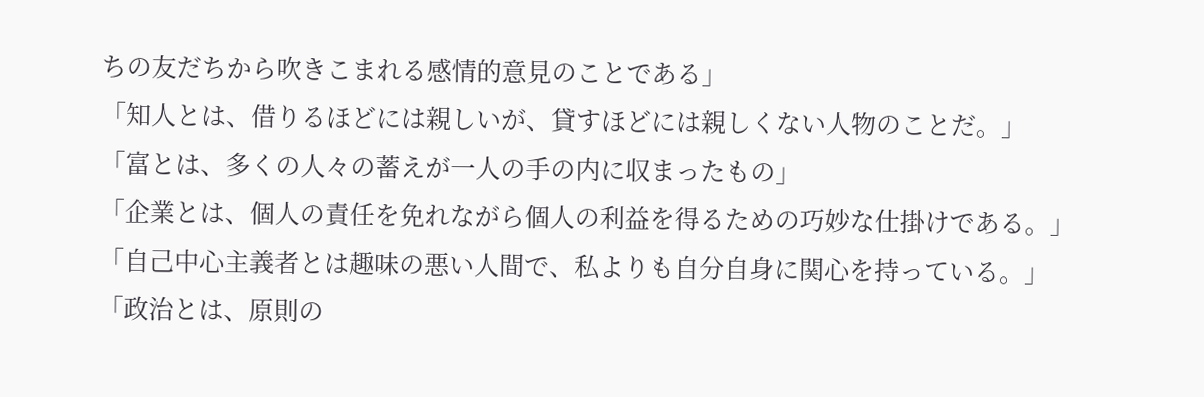ちの友だちから吹きこまれる感情的意見のことである」
「知人とは、借りるほどには親しいが、貸すほどには親しくない人物のことだ。」
「富とは、多くの人々の蓄えが一人の手の内に収まったもの」
「企業とは、個人の責任を免れながら個人の利益を得るための巧妙な仕掛けである。」
「自己中心主義者とは趣味の悪い人間で、私よりも自分自身に関心を持っている。」
「政治とは、原則の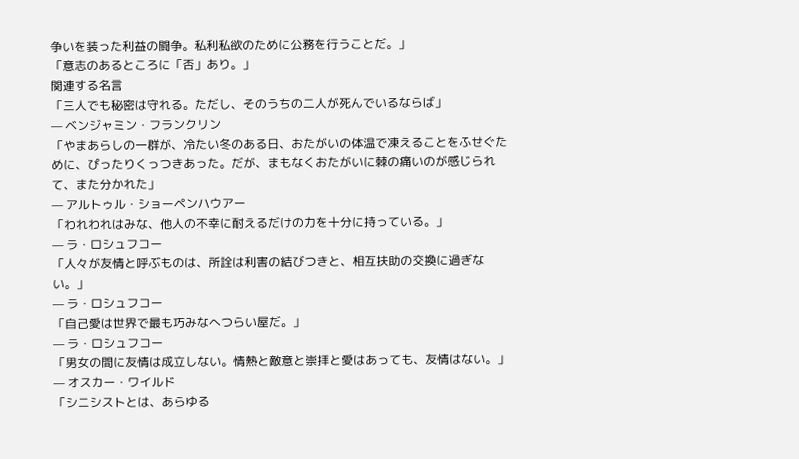争いを装った利益の闘争。私利私欲のために公務を行うことだ。」
「意志のあるところに「否」あり。」
関連する名言
「三人でも秘密は守れる。ただし、そのうちの二人が死んでいるならば」
— ベンジャミン・フランクリン
「やまあらしの一群が、冷たい冬のある日、おたがいの体温で凍えることをふせぐために、ぴったりくっつきあった。だが、まもなくおたがいに棘の痛いのが感じられて、また分かれた」
— アルトゥル・ショーペンハウアー
「われわれはみな、他人の不幸に耐えるだけの力を十分に持っている。」
— ラ・ロシュフコー
「人々が友情と呼ぶものは、所詮は利害の結びつきと、相互扶助の交換に過ぎない。」
— ラ・ロシュフコー
「自己愛は世界で最も巧みなへつらい屋だ。」
— ラ・ロシュフコー
「男女の間に友情は成立しない。情熱と敵意と崇拝と愛はあっても、友情はない。」
— オスカー・ワイルド
「シニシストとは、あらゆる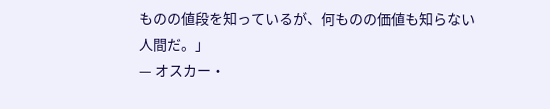ものの値段を知っているが、何ものの価値も知らない人間だ。」
— オスカー・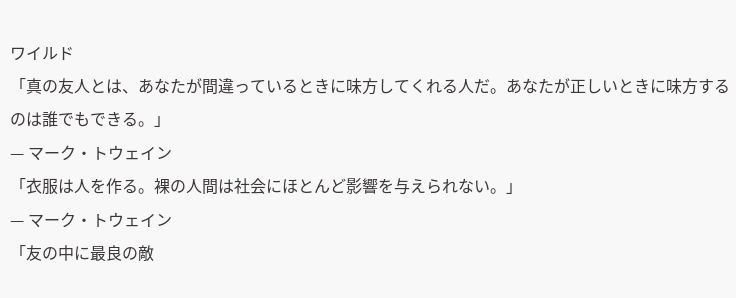ワイルド
「真の友人とは、あなたが間違っているときに味方してくれる人だ。あなたが正しいときに味方するのは誰でもできる。」
— マーク・トウェイン
「衣服は人を作る。裸の人間は社会にほとんど影響を与えられない。」
— マーク・トウェイン
「友の中に最良の敵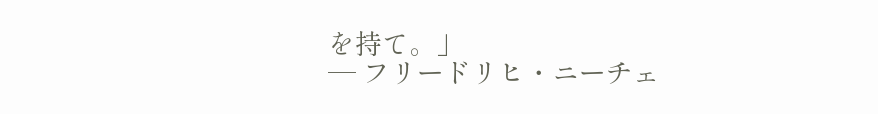を持て。」
— フリードリヒ・ニーチェ